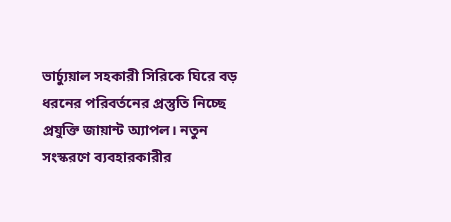ভার্চ্যুয়াল সহকারী সিরিকে ঘিরে বড় ধরনের পরিবর্তনের প্রস্তুতি নিচ্ছে প্রযুক্তি জায়ান্ট অ্যাপল। নতুন সংস্করণে ব্যবহারকারীর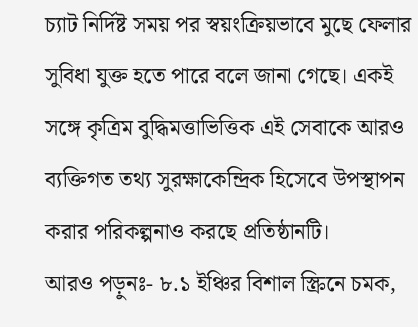চ্যাট নির্দিষ্ট সময় পর স্বয়ংক্রিয়ভাবে মুছে ফেলার সুবিধা যুক্ত হতে পারে বলে জানা গেছে। একই সঙ্গে কৃত্রিম বুদ্ধিমত্তাভিত্তিক এই সেবাকে আরও ব্যক্তিগত তথ্য সুরক্ষাকেন্দ্রিক হিসেবে উপস্থাপন করার পরিকল্পনাও করছে প্রতিষ্ঠানটি।
আরও পড়ুনঃ- ৮.১ ইঞ্চির বিশাল স্ক্রিনে চমক,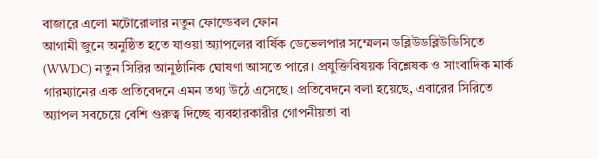বাজারে এলো মটোরোলার নতুন ফোল্ডেবল ফোন
আগামী জুনে অনুষ্ঠিত হতে যাওয়া অ্যাপলের বার্ষিক ডেভেলপার সম্মেলন ডব্লিউডব্লিউডিসিতে (WWDC) নতুন সিরির আনুষ্ঠানিক ঘোষণা আসতে পারে। প্রযুক্তিবিষয়ক বিশ্লেষক ও সাংবাদিক মার্ক গারম্যানের এক প্রতিবেদনে এমন তথ্য উঠে এসেছে। প্রতিবেদনে বলা হয়েছে, এবারের সিরিতে অ্যাপল সবচেয়ে বেশি গুরুত্ব দিচ্ছে ব্যবহারকারীর গোপনীয়তা বা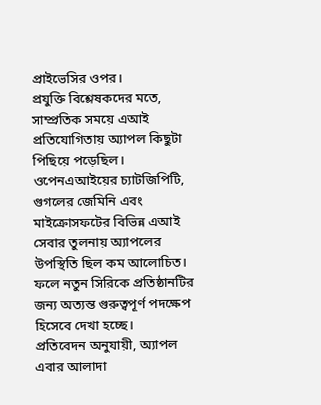প্রাইভেসির ওপর।
প্রযুক্তি বিশ্লেষকদের মতে, সাম্প্রতিক সময়ে এআই প্রতিযোগিতায় অ্যাপল কিছুটা পিছিয়ে পড়েছিল। ওপেনএআইয়ের চ্যাটজিপিটি, গুগলের জেমিনি এবং মাইক্রোসফটের বিভিন্ন এআই সেবার তুলনায় অ্যাপলের উপস্থিতি ছিল কম আলোচিত। ফলে নতুন সিরিকে প্রতিষ্ঠানটির জন্য অত্যন্ত গুরুত্বপূর্ণ পদক্ষেপ হিসেবে দেখা হচ্ছে।
প্রতিবেদন অনুযায়ী, অ্যাপল এবার আলাদা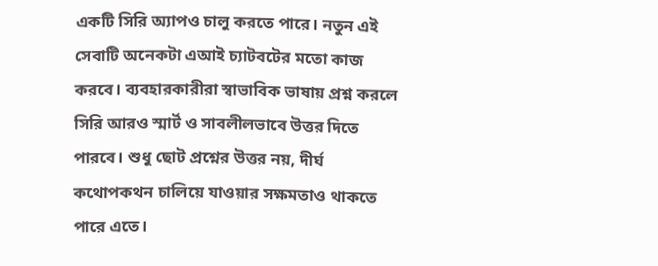একটি সিরি অ্যাপও চালু করতে পারে। নতুন এই সেবাটি অনেকটা এআই চ্যাটবটের মতো কাজ করবে। ব্যবহারকারীরা স্বাভাবিক ভাষায় প্রশ্ন করলে সিরি আরও স্মার্ট ও সাবলীলভাবে উত্তর দিতে পারবে। শুধু ছোট প্রশ্নের উত্তর নয়, দীর্ঘ কথোপকথন চালিয়ে যাওয়ার সক্ষমতাও থাকতে পারে এতে।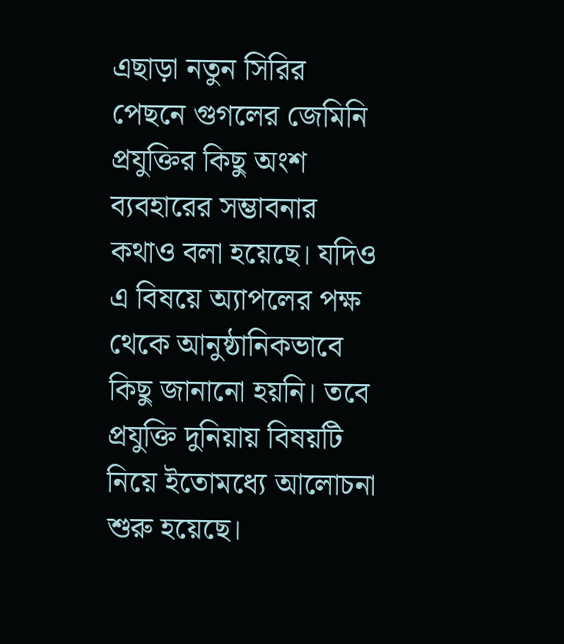এছাড়া নতুন সিরির পেছনে গুগলের জেমিনি প্রযুক্তির কিছু অংশ ব্যবহারের সম্ভাবনার কথাও বলা হয়েছে। যদিও এ বিষয়ে অ্যাপলের পক্ষ থেকে আনুষ্ঠানিকভাবে কিছু জানানো হয়নি। তবে প্রযুক্তি দুনিয়ায় বিষয়টি নিয়ে ইতোমধ্যে আলোচনা শুরু হয়েছে।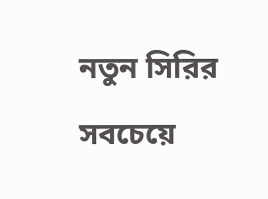নতুন সিরির সবচেয়ে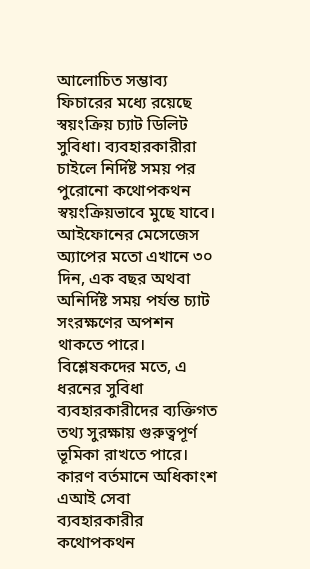আলোচিত সম্ভাব্য ফিচারের মধ্যে রয়েছে স্বয়ংক্রিয় চ্যাট ডিলিট সুবিধা। ব্যবহারকারীরা চাইলে নির্দিষ্ট সময় পর পুরোনো কথোপকথন স্বয়ংক্রিয়ভাবে মুছে যাবে। আইফোনের মেসেজেস অ্যাপের মতো এখানে ৩০ দিন, এক বছর অথবা অনির্দিষ্ট সময় পর্যন্ত চ্যাট সংরক্ষণের অপশন থাকতে পারে।
বিশ্লেষকদের মতে, এ ধরনের সুবিধা ব্যবহারকারীদের ব্যক্তিগত তথ্য সুরক্ষায় গুরুত্বপূর্ণ ভূমিকা রাখতে পারে। কারণ বর্তমানে অধিকাংশ এআই সেবা ব্যবহারকারীর কথোপকথন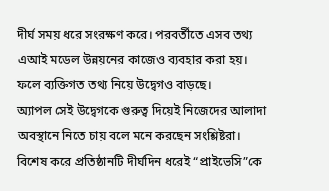দীর্ঘ সময় ধরে সংরক্ষণ করে। পরবর্তীতে এসব তথ্য এআই মডেল উন্নয়নের কাজেও ব্যবহার করা হয়। ফলে ব্যক্তিগত তথ্য নিয়ে উদ্বেগও বাড়ছে।
অ্যাপল সেই উদ্বেগকে গুরুত্ব দিয়েই নিজেদের আলাদা অবস্থানে নিতে চায় বলে মনে করছেন সংশ্লিষ্টরা। বিশেষ করে প্রতিষ্ঠানটি দীর্ঘদিন ধরেই “প্রাইভেসি”কে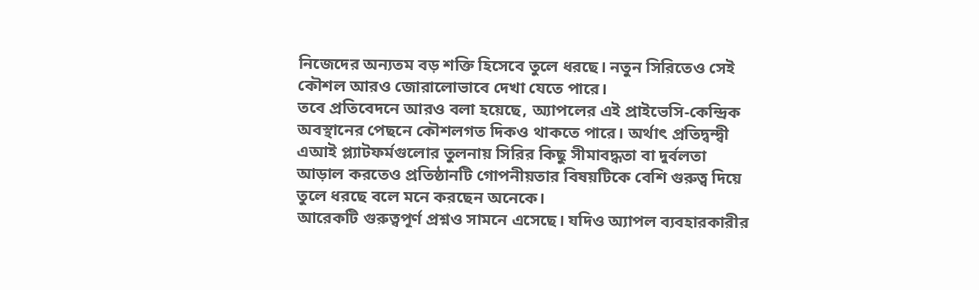নিজেদের অন্যতম বড় শক্তি হিসেবে তুলে ধরছে। নতুন সিরিতেও সেই কৌশল আরও জোরালোভাবে দেখা যেতে পারে।
তবে প্রতিবেদনে আরও বলা হয়েছে, অ্যাপলের এই প্রাইভেসি-কেন্দ্রিক অবস্থানের পেছনে কৌশলগত দিকও থাকতে পারে। অর্থাৎ প্রতিদ্বন্দ্বী এআই প্ল্যাটফর্মগুলোর তুলনায় সিরির কিছু সীমাবদ্ধতা বা দুর্বলতা আড়াল করতেও প্রতিষ্ঠানটি গোপনীয়তার বিষয়টিকে বেশি গুরুত্ব দিয়ে তুলে ধরছে বলে মনে করছেন অনেকে।
আরেকটি গুরুত্বপূর্ণ প্রশ্নও সামনে এসেছে। যদিও অ্যাপল ব্যবহারকারীর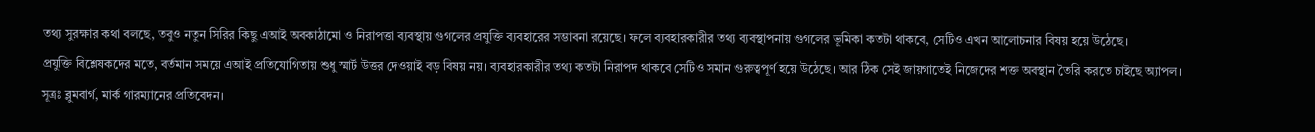তথ্য সুরক্ষার কথা বলছে, তবুও নতুন সিরির কিছু এআই অবকাঠামো ও নিরাপত্তা ব্যবস্থায় গুগলের প্রযুক্তি ব্যবহারের সম্ভাবনা রয়েছে। ফলে ব্যবহারকারীর তথ্য ব্যবস্থাপনায় গুগলের ভূমিকা কতটা থাকবে, সেটিও এখন আলোচনার বিষয় হয়ে উঠেছে।
প্রযুক্তি বিশ্লেষকদের মতে, বর্তমান সময়ে এআই প্রতিযোগিতায় শুধু স্মার্ট উত্তর দেওয়াই বড় বিষয় নয়। ব্যবহারকারীর তথ্য কতটা নিরাপদ থাকবে সেটিও সমান গুরুত্বপূর্ণ হয়ে উঠেছে। আর ঠিক সেই জায়গাতেই নিজেদের শক্ত অবস্থান তৈরি করতে চাইছে অ্যাপল।
সূত্রঃ ব্লুমবার্গ, মার্ক গারম্যানের প্রতিবেদন।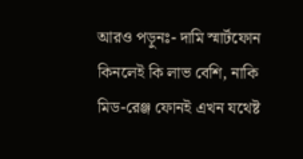আরও পড়ুনঃ- দামি স্মার্টফোন কিনলেই কি লাভ বেশি, নাকি মিড-রেঞ্জ ফোনই এখন যথেষ্ট